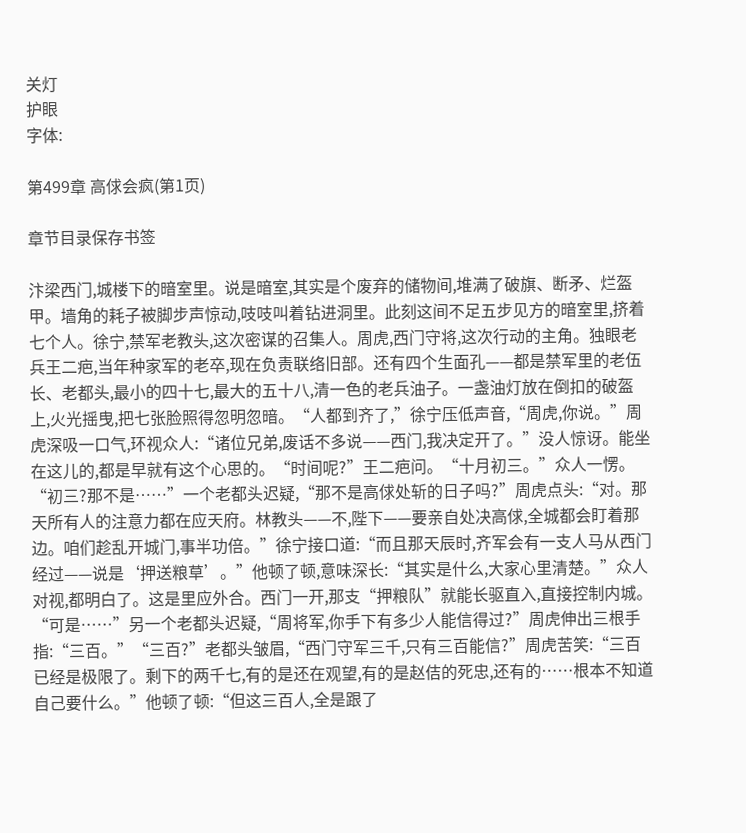关灯
护眼
字体:

第499章 高俅会疯(第1页)

章节目录保存书签

汴梁西门,城楼下的暗室里。说是暗室,其实是个废弃的储物间,堆满了破旗、断矛、烂盔甲。墙角的耗子被脚步声惊动,吱吱叫着钻进洞里。此刻这间不足五步见方的暗室里,挤着七个人。徐宁,禁军老教头,这次密谋的召集人。周虎,西门守将,这次行动的主角。独眼老兵王二疤,当年种家军的老卒,现在负责联络旧部。还有四个生面孔——都是禁军里的老伍长、老都头,最小的四十七,最大的五十八,清一色的老兵油子。一盏油灯放在倒扣的破盔上,火光摇曳,把七张脸照得忽明忽暗。“人都到齐了,”徐宁压低声音,“周虎,你说。”周虎深吸一口气,环视众人:“诸位兄弟,废话不多说——西门,我决定开了。”没人惊讶。能坐在这儿的,都是早就有这个心思的。“时间呢?”王二疤问。“十月初三。”众人一愣。“初三?那不是……”一个老都头迟疑,“那不是高俅处斩的日子吗?”周虎点头:“对。那天所有人的注意力都在应天府。林教头——不,陛下——要亲自处决高俅,全城都会盯着那边。咱们趁乱开城门,事半功倍。”徐宁接口道:“而且那天辰时,齐军会有一支人马从西门经过——说是‘押送粮草’。”他顿了顿,意味深长:“其实是什么,大家心里清楚。”众人对视,都明白了。这是里应外合。西门一开,那支“押粮队”就能长驱直入,直接控制内城。“可是……”另一个老都头迟疑,“周将军,你手下有多少人能信得过?”周虎伸出三根手指:“三百。”“三百?”老都头皱眉,“西门守军三千,只有三百能信?”周虎苦笑:“三百已经是极限了。剩下的两千七,有的是还在观望,有的是赵佶的死忠,还有的……根本不知道自己要什么。”他顿了顿:“但这三百人,全是跟了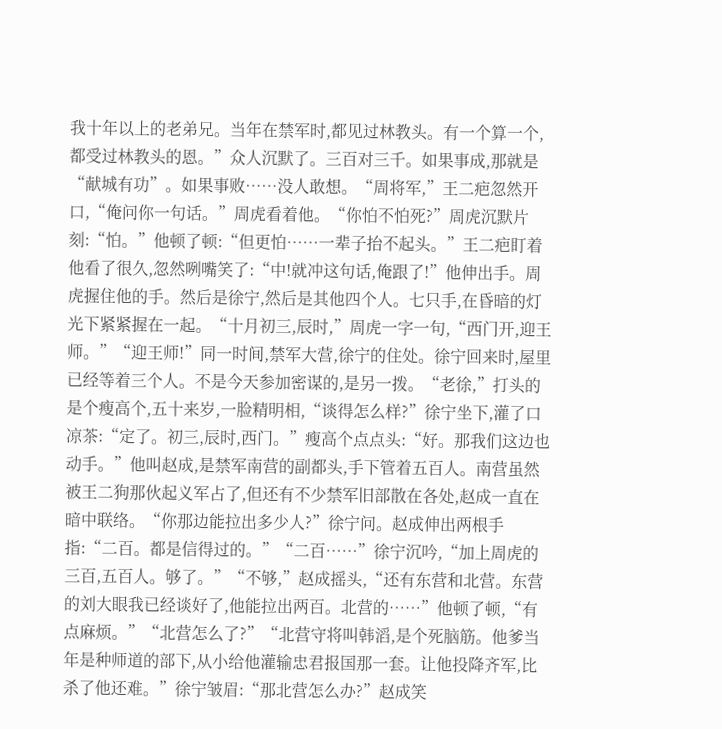我十年以上的老弟兄。当年在禁军时,都见过林教头。有一个算一个,都受过林教头的恩。”众人沉默了。三百对三千。如果事成,那就是“献城有功”。如果事败……没人敢想。“周将军,”王二疤忽然开口,“俺问你一句话。”周虎看着他。“你怕不怕死?”周虎沉默片刻:“怕。”他顿了顿:“但更怕……一辈子抬不起头。”王二疤盯着他看了很久,忽然咧嘴笑了:“中!就冲这句话,俺跟了!”他伸出手。周虎握住他的手。然后是徐宁,然后是其他四个人。七只手,在昏暗的灯光下紧紧握在一起。“十月初三,辰时,”周虎一字一句,“西门开,迎王师。”“迎王师!”同一时间,禁军大营,徐宁的住处。徐宁回来时,屋里已经等着三个人。不是今天参加密谋的,是另一拨。“老徐,”打头的是个瘦高个,五十来岁,一脸精明相,“谈得怎么样?”徐宁坐下,灌了口凉茶:“定了。初三,辰时,西门。”瘦高个点点头:“好。那我们这边也动手。”他叫赵成,是禁军南营的副都头,手下管着五百人。南营虽然被王二狗那伙起义军占了,但还有不少禁军旧部散在各处,赵成一直在暗中联络。“你那边能拉出多少人?”徐宁问。赵成伸出两根手指:“二百。都是信得过的。”“二百……”徐宁沉吟,“加上周虎的三百,五百人。够了。”“不够,”赵成摇头,“还有东营和北营。东营的刘大眼我已经谈好了,他能拉出两百。北营的……”他顿了顿,“有点麻烦。”“北营怎么了?”“北营守将叫韩滔,是个死脑筋。他爹当年是种师道的部下,从小给他灌输忠君报国那一套。让他投降齐军,比杀了他还难。”徐宁皱眉:“那北营怎么办?”赵成笑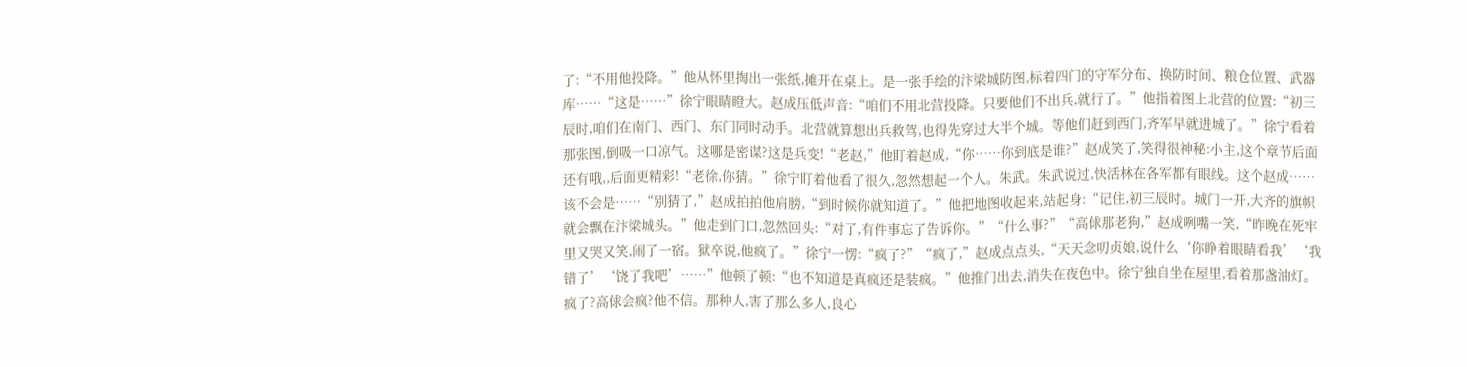了:“不用他投降。”他从怀里掏出一张纸,摊开在桌上。是一张手绘的汴梁城防图,标着四门的守军分布、换防时间、粮仓位置、武器库……“这是……”徐宁眼睛瞪大。赵成压低声音:“咱们不用北营投降。只要他们不出兵,就行了。”他指着图上北营的位置:“初三辰时,咱们在南门、西门、东门同时动手。北营就算想出兵救驾,也得先穿过大半个城。等他们赶到西门,齐军早就进城了。”徐宁看着那张图,倒吸一口凉气。这哪是密谋?这是兵变!“老赵,”他盯着赵成,“你……你到底是谁?”赵成笑了,笑得很神秘:小主,这个章节后面还有哦,,后面更精彩!“老徐,你猜。”徐宁盯着他看了很久,忽然想起一个人。朱武。朱武说过,快活林在各军都有眼线。这个赵成……该不会是……“别猜了,”赵成拍拍他肩膀,“到时候你就知道了。”他把地图收起来,站起身:“记住,初三辰时。城门一开,大齐的旗帜就会飘在汴梁城头。”他走到门口,忽然回头:“对了,有件事忘了告诉你。”“什么事?”“高俅那老狗,”赵成咧嘴一笑,“昨晚在死牢里又哭又笑,闹了一宿。狱卒说,他疯了。”徐宁一愣:“疯了?”“疯了,”赵成点点头,“天天念叨贞娘,说什么‘你睁着眼睛看我’‘我错了’‘饶了我吧’……”他顿了顿:“也不知道是真疯还是装疯。”他推门出去,消失在夜色中。徐宁独自坐在屋里,看着那盏油灯。疯了?高俅会疯?他不信。那种人,害了那么多人,良心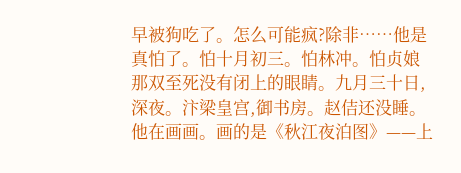早被狗吃了。怎么可能疯?除非……他是真怕了。怕十月初三。怕林冲。怕贞娘那双至死没有闭上的眼睛。九月三十日,深夜。汴梁皇宫,御书房。赵佶还没睡。他在画画。画的是《秋江夜泊图》——上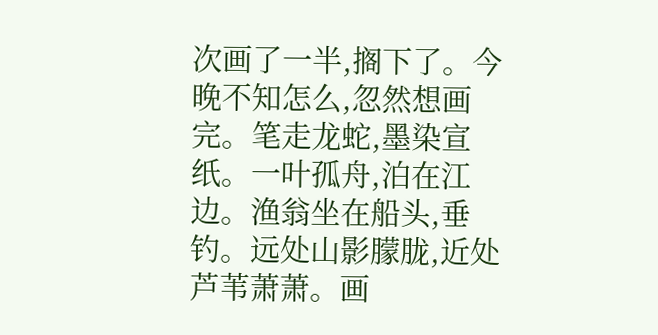次画了一半,搁下了。今晚不知怎么,忽然想画完。笔走龙蛇,墨染宣纸。一叶孤舟,泊在江边。渔翁坐在船头,垂钓。远处山影朦胧,近处芦苇萧萧。画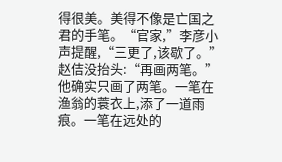得很美。美得不像是亡国之君的手笔。“官家,”李彦小声提醒,“三更了,该歇了。”赵佶没抬头:“再画两笔。”他确实只画了两笔。一笔在渔翁的蓑衣上,添了一道雨痕。一笔在远处的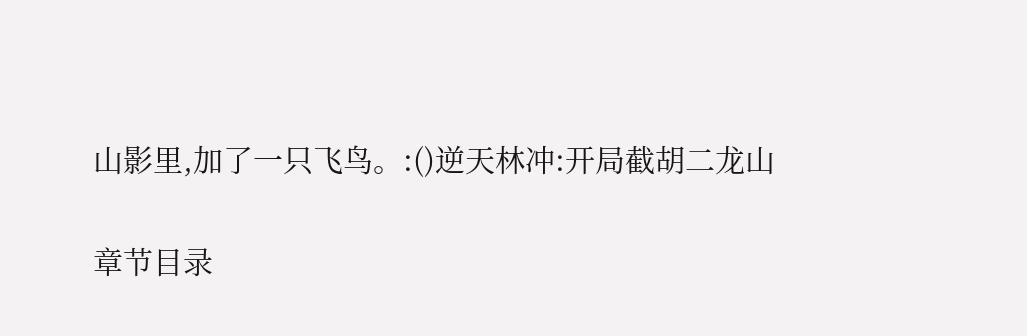山影里,加了一只飞鸟。:()逆天林冲:开局截胡二龙山

章节目录